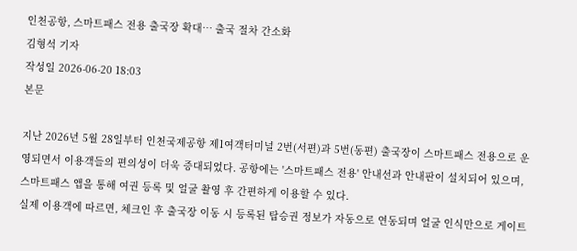인천공항, 스마트패스 전용 출국장 확대… 출국 절차 간소화
김형석 기자
작성일 2026-06-20 18:03
본문

지난 2026년 5월 28일부터 인천국제공항 제1여객터미널 2번(서편)과 5번(동편) 출국장이 스마트패스 전용으로 운영되면서 이용객들의 편의성이 더욱 증대되었다. 공항에는 '스마트패스 전용' 안내선과 안내판이 설치되어 있으며, 스마트패스 앱을 통해 여권 등록 및 얼굴 촬영 후 간편하게 이용할 수 있다.
실제 이용객에 따르면, 체크인 후 출국장 이동 시 등록된 탑승권 정보가 자동으로 연동되며 얼굴 인식만으로 게이트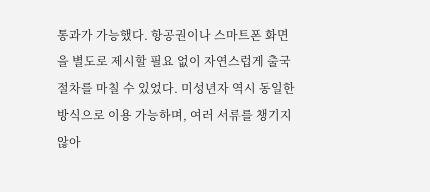통과가 가능했다. 항공권이나 스마트폰 화면을 별도로 제시할 필요 없이 자연스럽게 출국 절차를 마칠 수 있었다. 미성년자 역시 동일한 방식으로 이용 가능하며, 여러 서류를 챙기지 않아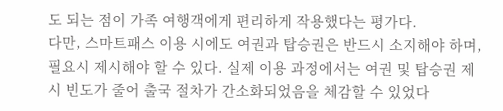도 되는 점이 가족 여행객에게 편리하게 작용했다는 평가다.
다만, 스마트패스 이용 시에도 여권과 탑승권은 반드시 소지해야 하며, 필요시 제시해야 할 수 있다. 실제 이용 과정에서는 여권 및 탑승권 제시 빈도가 줄어 출국 절차가 간소화되었음을 체감할 수 있었다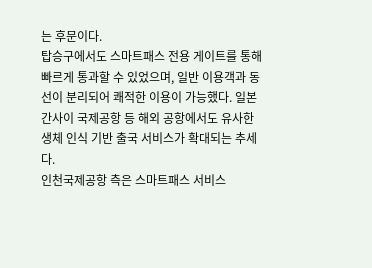는 후문이다.
탑승구에서도 스마트패스 전용 게이트를 통해 빠르게 통과할 수 있었으며, 일반 이용객과 동선이 분리되어 쾌적한 이용이 가능했다. 일본 간사이 국제공항 등 해외 공항에서도 유사한 생체 인식 기반 출국 서비스가 확대되는 추세다.
인천국제공항 측은 스마트패스 서비스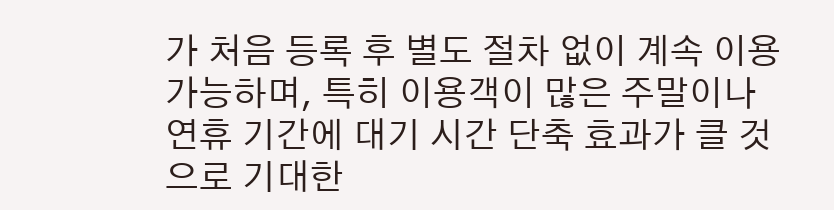가 처음 등록 후 별도 절차 없이 계속 이용 가능하며, 특히 이용객이 많은 주말이나 연휴 기간에 대기 시간 단축 효과가 클 것으로 기대한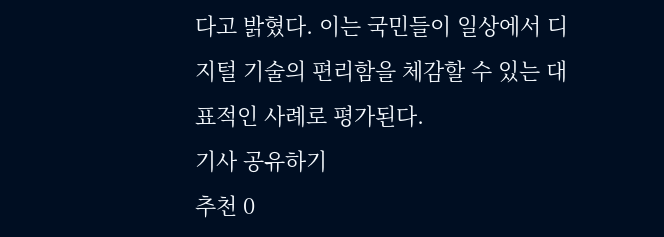다고 밝혔다. 이는 국민들이 일상에서 디지털 기술의 편리함을 체감할 수 있는 대표적인 사례로 평가된다.
기사 공유하기
추천 0